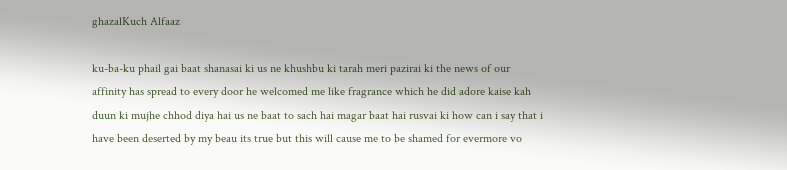ghazalKuch Alfaaz

ku-ba-ku phail gai baat shanasai ki us ne khushbu ki tarah meri pazirai ki the news of our affinity has spread to every door he welcomed me like fragrance which he did adore kaise kah duun ki mujhe chhod diya hai us ne baat to sach hai magar baat hai rusvai ki how can i say that i have been deserted by my beau its true but this will cause me to be shamed for evermore vo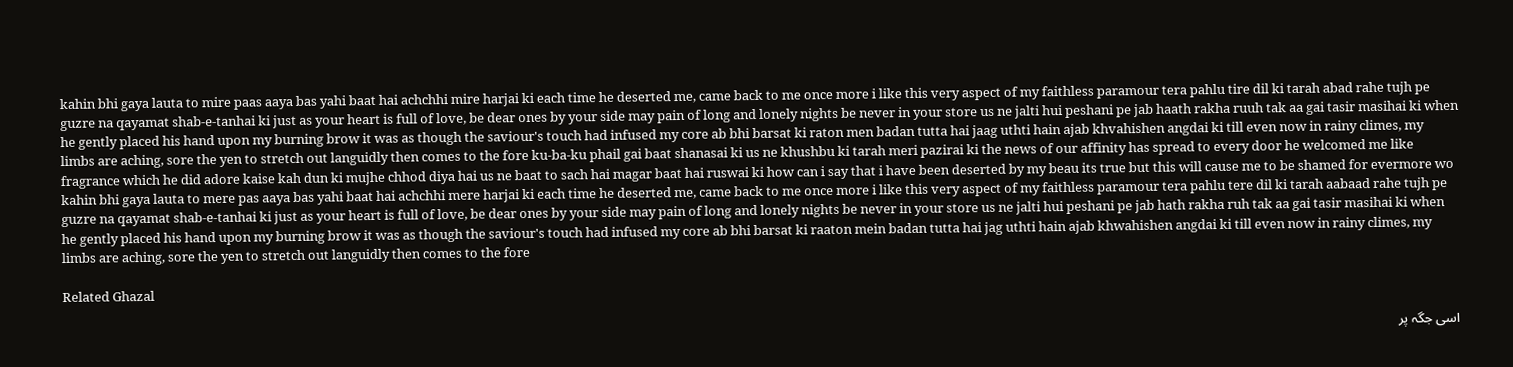kahin bhi gaya lauta to mire paas aaya bas yahi baat hai achchhi mire harjai ki each time he deserted me, came back to me once more i like this very aspect of my faithless paramour tera pahlu tire dil ki tarah abad rahe tujh pe guzre na qayamat shab-e-tanhai ki just as your heart is full of love, be dear ones by your side may pain of long and lonely nights be never in your store us ne jalti hui peshani pe jab haath rakha ruuh tak aa gai tasir masihai ki when he gently placed his hand upon my burning brow it was as though the saviour's touch had infused my core ab bhi barsat ki raton men badan tutta hai jaag uthti hain ajab khvahishen angdai ki till even now in rainy climes, my limbs are aching, sore the yen to stretch out languidly then comes to the fore ku-ba-ku phail gai baat shanasai ki us ne khushbu ki tarah meri pazirai ki the news of our affinity has spread to every door he welcomed me like fragrance which he did adore kaise kah dun ki mujhe chhod diya hai us ne baat to sach hai magar baat hai ruswai ki how can i say that i have been deserted by my beau its true but this will cause me to be shamed for evermore wo kahin bhi gaya lauta to mere pas aaya bas yahi baat hai achchhi mere harjai ki each time he deserted me, came back to me once more i like this very aspect of my faithless paramour tera pahlu tere dil ki tarah aabaad rahe tujh pe guzre na qayamat shab-e-tanhai ki just as your heart is full of love, be dear ones by your side may pain of long and lonely nights be never in your store us ne jalti hui peshani pe jab hath rakha ruh tak aa gai tasir masihai ki when he gently placed his hand upon my burning brow it was as though the saviour's touch had infused my core ab bhi barsat ki raaton mein badan tutta hai jag uthti hain ajab khwahishen angdai ki till even now in rainy climes, my limbs are aching, sore the yen to stretch out languidly then comes to the fore

Related Ghazal

اسی جگہ پر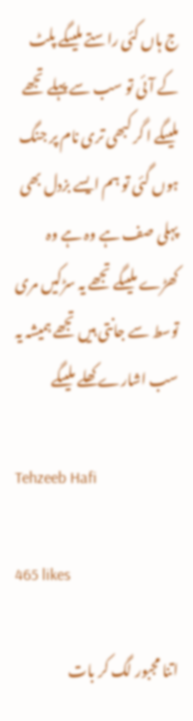ج ہاں کئی راستے ملیںگے پلٹ کے آئی تو سب سے پہلے تجھے ملیںگے ا گر کبھی تری نام پر جنگ ہوں گئی تو ہم ایسے بزدل بھی پہلی صف ہے وہ ہے وہ کھڑے ملیںگے تجھے یہ سڑکیں مری توسط سے جانتی ہیں تجھے ہمیشہ یہ سب اشارے کھلے ملیںگے

Tehzeeb Hafi

465 likes

اتنا مجبور لگ کر بات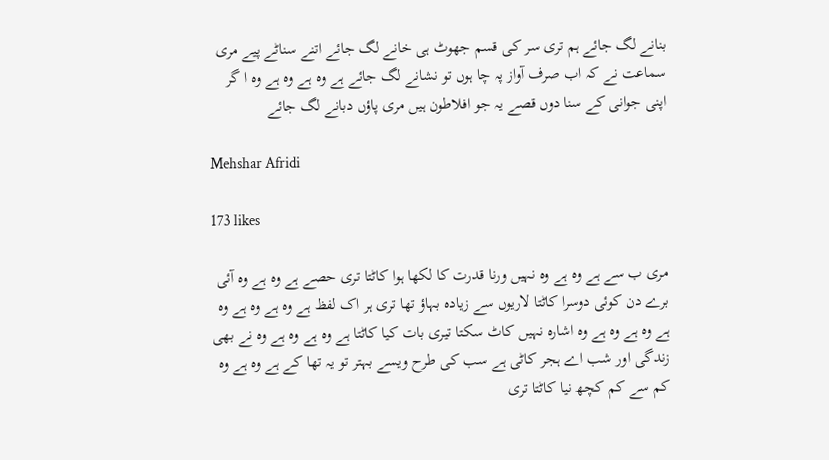بنانے لگ جائے ہم تری سر کی قسم جھوٹ ہی خانے لگ جائے اتنے سناٹے پیے مری سماعت نے کہ اب صرف آواز پہ چا ہوں تو نشانے لگ جائے ہے وہ ہے وہ ہے وہ ا گر اپنی جوانی کے سنا دوں قصے یہ جو افلاطون ہیں مری پاؤں دبانے لگ جائے

Mehshar Afridi

173 likes

مری ب سے ہے وہ ہے وہ نہیں ورنا قدرت کا لکھا ہوا کاٹتا تری حصے ہے وہ ہے وہ آئی برے دن کوئی دوسرا کاٹتا لاریوں سے زیادہ بہاؤ تھا تری ہر اک لفظ ہے وہ ہے وہ ہے وہ ہے وہ ہے وہ ہے وہ اشارہ نہیں کاٹ سکتا تیری بات کیا کاٹتا ہے وہ ہے وہ ہے وہ نے بھی زندگی اور شب اے ہجر کاٹی ہے سب کی طرح ویسے بہتر تو یہ تھا کے ہے وہ ہے وہ کم سے کم کچھ نیا کاٹتا تری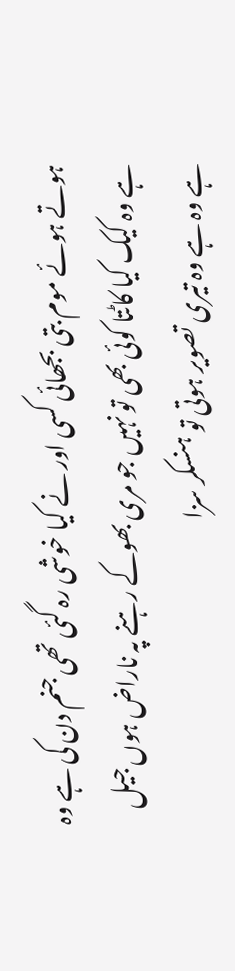ہوتے ہوئے موم بتی بجھائی کسی اور نے کیا خوشی رہ گئی تھی جنم دن کی ہے وہ ہے وہ کیک کیا کاٹتا کوئی بھی تو نہیں جو مری بھوکے رہنے پہ ناراض ہوں جیل ہے وہ ہے وہ تیری تصویر ہوتی تو ہنسکر سزا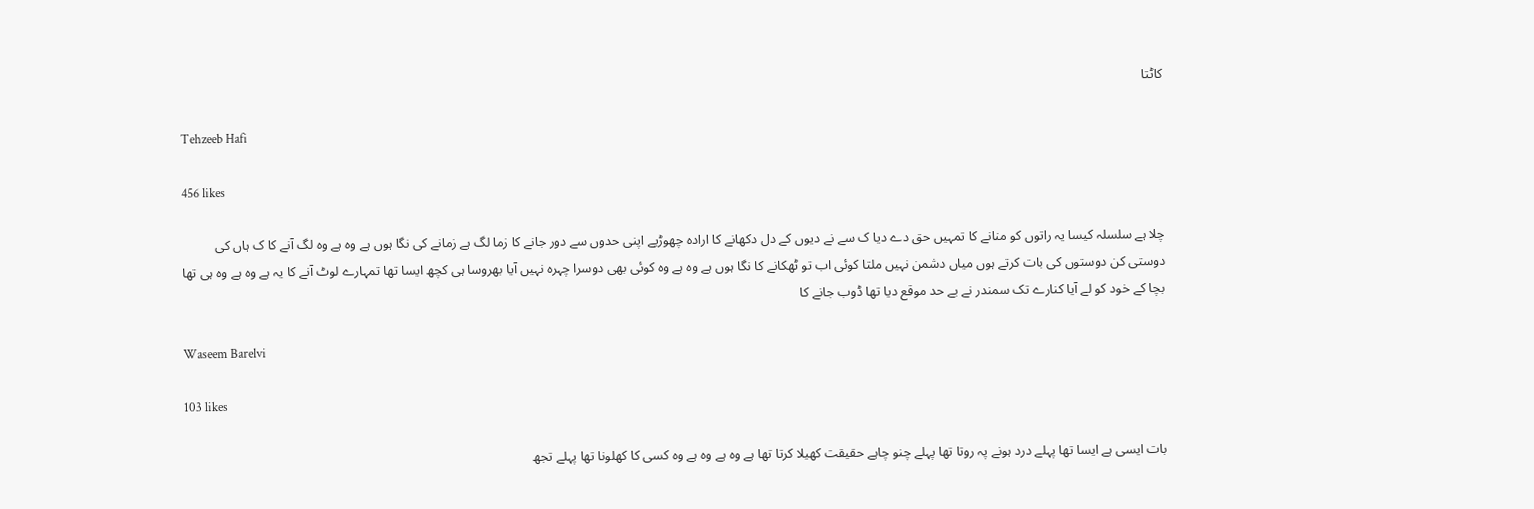کاٹتا

Tehzeeb Hafi

456 likes

چلا ہے سلسلہ کیسا یہ راتوں کو منانے کا تمہیں حق دے دیا ک سے نے دیوں کے دل دکھانے کا ارادہ چھوڑیے اپنی حدوں سے دور جانے کا زما لگ ہے زمانے کی نگا ہوں ہے وہ ہے وہ لگ آنے کا ک ہاں کی دوستی کن دوستوں کی بات کرتے ہوں میاں دشمن نہیں ملتا کوئی اب تو ٹھکانے کا نگا ہوں ہے وہ ہے وہ کوئی بھی دوسرا چہرہ نہیں آیا بھروسا ہی کچھ ایسا تھا تمہارے لوٹ آنے کا یہ ہے وہ ہے وہ ہی تھا بچا کے خود کو لے آیا کنارے تک سمندر نے بے حد موقع دیا تھا ڈوب جانے کا

Waseem Barelvi

103 likes

بات ایسی ہے ایسا تھا پہلے درد ہونے پہ روتا تھا پہلے چنو چاہے حقیقت کھیلا کرتا تھا ہے وہ ہے وہ ہے وہ کسی کا کھلونا تھا پہلے تجھ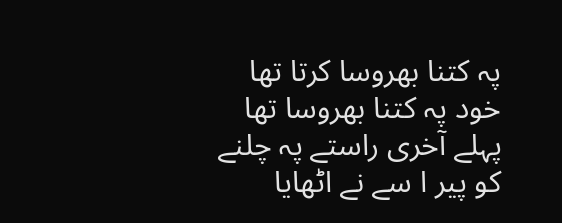پہ کتنا بھروسا کرتا تھا خود پہ کتنا بھروسا تھا پہلے آخری راستے پہ چلنے کو پیر ا سے نے اٹھایا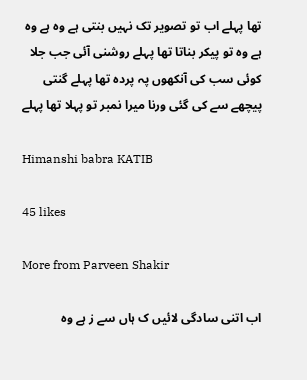تھا پہلے اب تو تصویر تک نہیں بنتی ہے وہ ہے وہ ہے وہ تو پیکر بناتا تھا پہلے روشنی آئی جب جلا کوئی سب کی آنکھوں پہ پردہ تھا پہلے گنتی پیچھے سے کی گئی ورنا میرا نمبر تو پہلا تھا پہلے

Himanshi babra KATIB

45 likes

More from Parveen Shakir

اب اتنی سادگی لائیں ک ہاں سے ز ہے وہ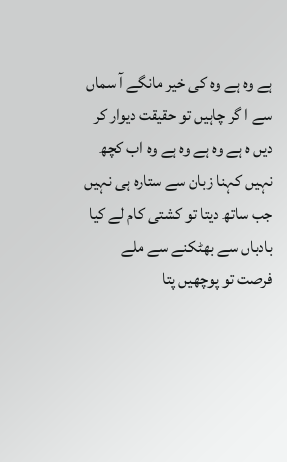ہے وہ ہے وہ کی خیر مانگے آ سماں سے ا گر چاہیں تو حقیقت دیوار کر دیں ہ ہے وہ ہے وہ ہے وہ اب کچھ نہیں کہنا زبان سے ستارہ ہی نہیں جب ساتھ دیتا تو کشتی کام لے کیا بادباں سے بھٹکنے سے ملے فرصت تو پوچھیں پتا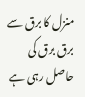منزل کا برق سے برق برق کی حاصل رہی ہے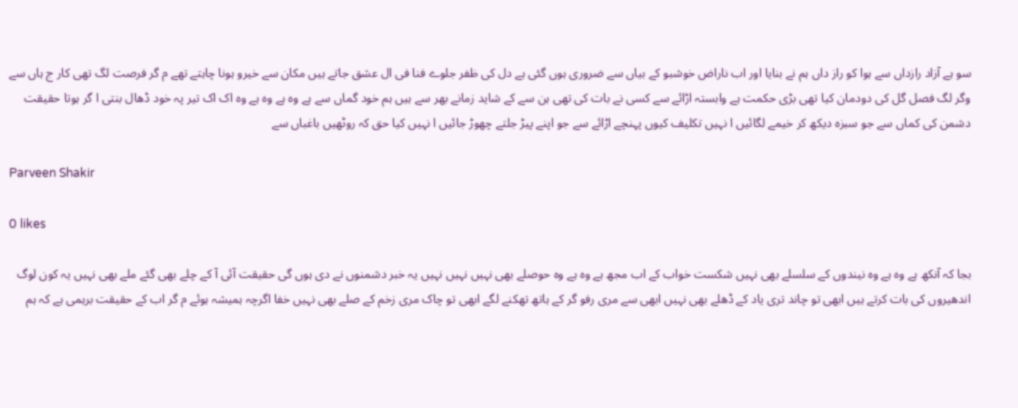سو ہے آزاد رازداں سے ہوا کو راز داں ہم نے بنایا اور اب ناراض خوشبو کے بیاں سے ضروری ہوں گئی ہے دل کی ظفر جلوے فنا فی ال عشق جاتے ہیں مکان سے خیرو ہونا چاہتے تھے م گر فرصت لگ تھی کار ج ہاں سے وگر لگ فصل گل کی دودمان کیا تھی بڑی حکمت ہے وابستہ اڑائے سے کسی نے بات کی تھی ہن سے کے شاید زمانے بھر سے ہیں ہم خود گماں سے ہے وہ ہے وہ ہے وہ اک اک تیر پہ خود ڈھال بنتی ا گر ہوتا حقیقت دشمن کی کماں سے جو سبزہ دیکھ کر خیمے لگائیں ا نہیں تکلیف کیوں پہنچے اڑائے سے جو اپنے پیڑ جلتے چھوڑ جائیں ا نہیں کیا حق کہ روٹھیں باغباں سے

Parveen Shakir

0 likes

بجا کہ آنکھ ہے وہ ہے وہ نیندوں کے سلسلے بھی نہیں شکست خواب کے اب مجھ ہے وہ ہے وہ حوصلے بھی نہیں نہیں نہیں یہ خبر دشمنوں نے دی ہوں گی حقیقت آئی آ کے چلے بھی گئے ملے بھی نہیں یہ کون لوگ اندھیروں کی بات کرتے ہیں ابھی تو چاند تری یاد کے ڈھلے بھی نہیں ابھی سے مری رفو گر کے ہاتھ تھکنے لگے ابھی تو چاک مری زخم کے صلے بھی نہیں خفا اگرچہ ہمیشہ ہوئے م گر اب کے حقیقت برہمی ہے کہ ہم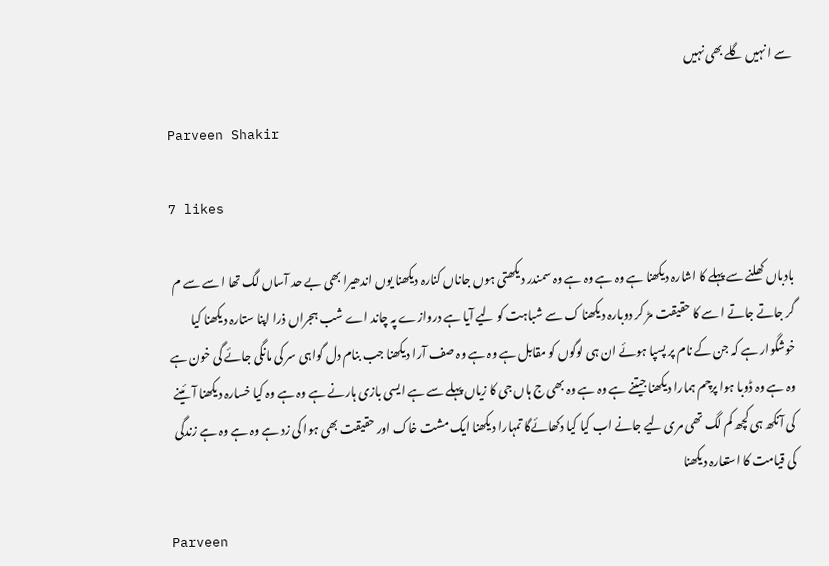سے ا نہیں گلے بھی نہیں

Parveen Shakir

7 likes

بادباں کھلنے سے پہلے کا اشارہ دیکھنا ہے وہ ہے وہ ہے وہ سمندر دیکھتی ہوں جاناں کنارہ دیکھنا یوں اندھیرا بھی بے حد آساں لگ تھا ا سے سے م گر جاتے جاتے ا سے کا حقیقت مڑ کر دوبارہ دیکھنا ک سے شباہت کو لیے آیا ہے دروازے پہ چاند اے شب ہجراں ذرا اپنا ستارہ دیکھنا کیا خوشگوار ہے کہ جن کے نام پر پسپا ہوئے ان ہی لوگوں کو مقابل ہے وہ ہے وہ صف آرا دیکھنا جب بنام دل گواہی سر کی مانگی جائے گی خون ہے وہ ہے وہ ڈوبا ہوا پرچم ہمارا دیکھنا جیتنے ہے وہ ہے وہ بھی ج ہاں جی کا زیاں پہلے سے ہے ایسی بازی ہارنے ہے وہ ہے وہ کیا خسارہ دیکھنا آئینے کی آنکھ ہی کچھ کم لگ تھی مری لیے جانے اب کیا کیا دکھائےگا تمہارا دیکھنا ایک مشت خاک اور حقیقت بھی ہوا کی زد ہے وہ ہے وہ ہے زندگی کی قیامت کا استعارہ دیکھنا

Parveen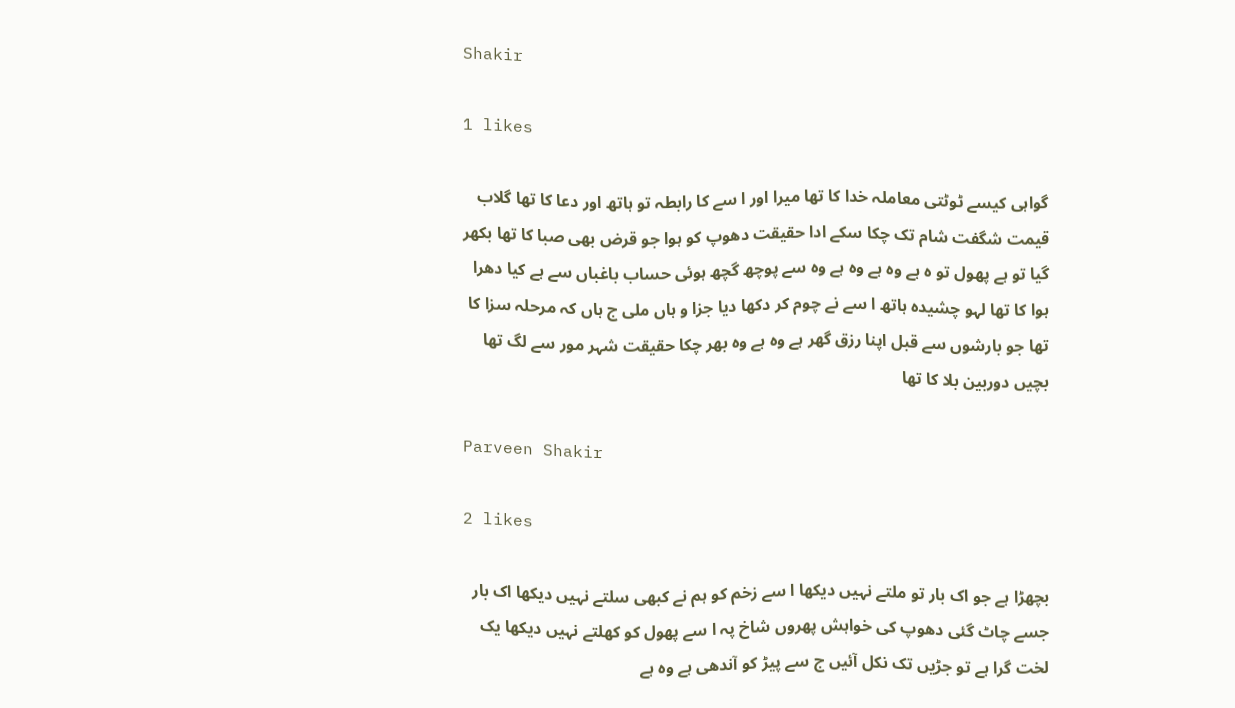Shakir

1 likes

گواہی کیسے ٹوٹتی معاملہ خدا کا تھا میرا اور ا سے کا رابطہ تو ہاتھ اور دعا کا تھا گلاب قیمت شگفت شام تک چکا سکے ادا حقیقت دھوپ کو ہوا جو قرض بھی صبا کا تھا بکھر گیا تو ہے پھول تو ہ ہے وہ ہے وہ ہے وہ سے پوچھ گچھ ہوئی حساب باغباں سے ہے کیا دھرا ہوا کا تھا لہو چشیدہ ہاتھ ا سے نے چوم کر دکھا دیا جزا و ہاں ملی ج ہاں کہ مرحلہ سزا کا تھا جو بارشوں سے قبل اپنا رزق گھر ہے وہ ہے وہ بھر چکا حقیقت شہر مور سے لگ تھا بچیں دوربین بلا کا تھا

Parveen Shakir

2 likes

بچھڑا ہے جو اک بار تو ملتے نہیں دیکھا ا سے زخم کو ہم نے کبھی سلتے نہیں دیکھا اک بار جسے چاٹ گئی دھوپ کی خواہش پھروں شاخ پہ ا سے پھول کو کھلتے نہیں دیکھا یک لخت گرا ہے تو جڑیں تک نکل آئیں ج سے پیڑ کو آندھی ہے وہ ہے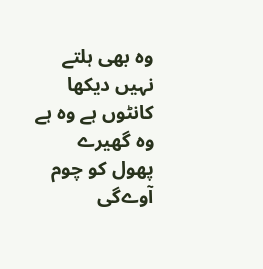وہ بھی ہلتے نہیں دیکھا کانٹوں ہے وہ ہے وہ گھیرے پھول کو چوم آوےگی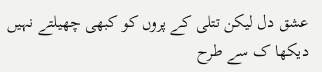عشق دل لیکن تتلی کے پروں کو کبھی چھیلتے نہیں دیکھا ک سے طرح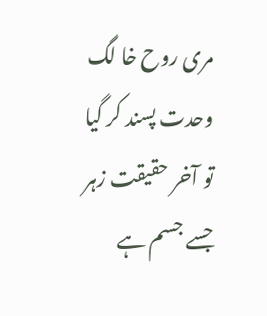مری روح خا لگ وحدت پسند کر گیا تو آخر حقیقت زہر جسے جسم ہے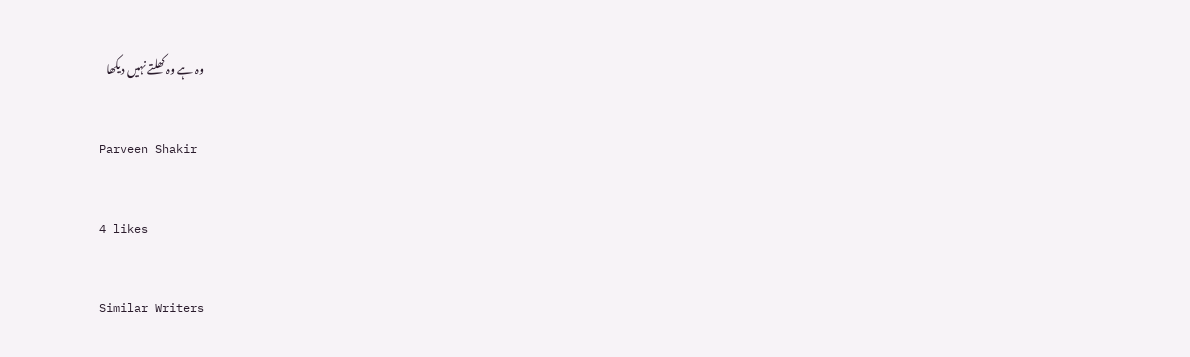وہ ہے وہ کھلتے نہیں دیکھا

Parveen Shakir

4 likes

Similar Writers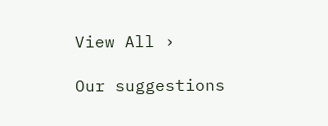View All ›

Our suggestions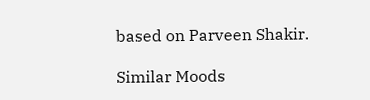based on Parveen Shakir.

Similar Moods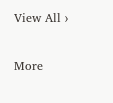View All ›

More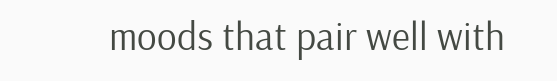moods that pair well with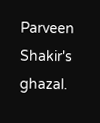Parveen Shakir's ghazal.